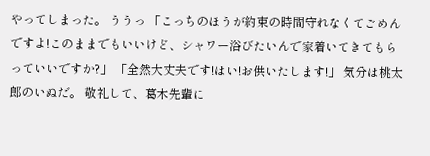やってしまった。 ううっ 「こっちのほうが約束の時間守れなくてごめんですよ!このままでもいいけど、シャワー浴びたいんで家着いてきてもらっていいですか?」 「全然大丈夫です!はい!お供いたします!」 気分は桃太郎のいぬだ。 敬礼して、葛木先輩に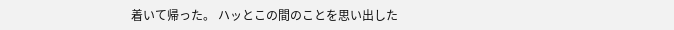着いて帰った。 ハッとこの間のことを思い出した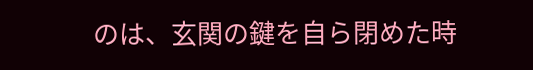のは、玄関の鍵を自ら閉めた時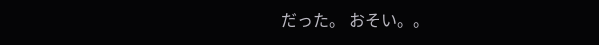だった。 おそい。。